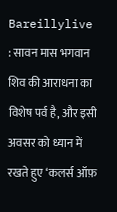Bareillylive : सावन मास भगवान शिव की आराधना का विशेष पर्व है, और इसी अवसर को ध्यान में रखते हुए ‘कलर्स ऑफ़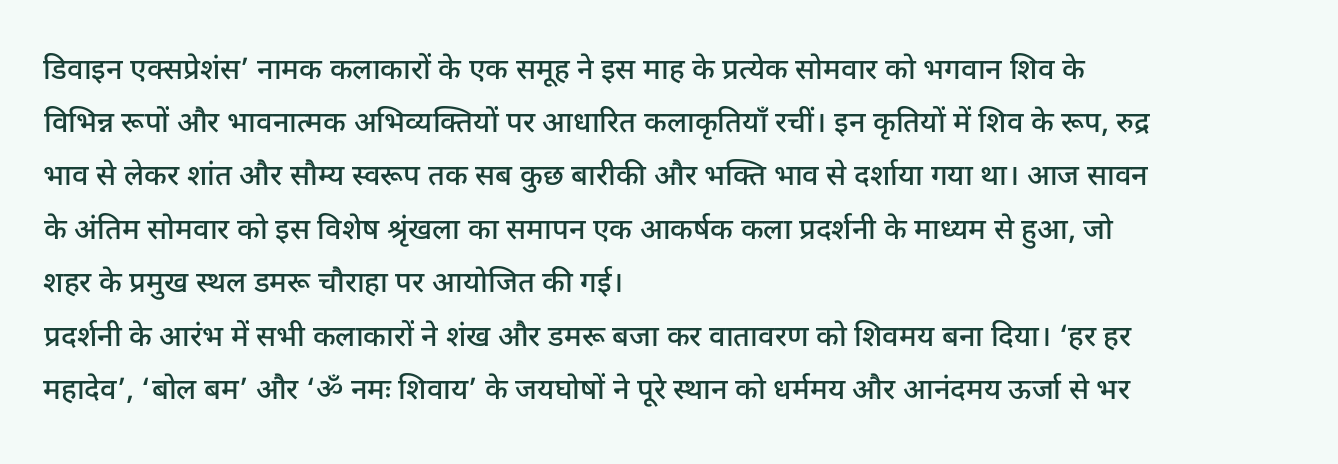डिवाइन एक्सप्रेशंस’ नामक कलाकारों के एक समूह ने इस माह के प्रत्येक सोमवार को भगवान शिव के विभिन्न रूपों और भावनात्मक अभिव्यक्तियों पर आधारित कलाकृतियाँ रचीं। इन कृतियों में शिव के रूप, रुद्र भाव से लेकर शांत और सौम्य स्वरूप तक सब कुछ बारीकी और भक्ति भाव से दर्शाया गया था। आज सावन के अंतिम सोमवार को इस विशेष श्रृंखला का समापन एक आकर्षक कला प्रदर्शनी के माध्यम से हुआ, जो शहर के प्रमुख स्थल डमरू चौराहा पर आयोजित की गई।
प्रदर्शनी के आरंभ में सभी कलाकारों ने शंख और डमरू बजा कर वातावरण को शिवमय बना दिया। ‘हर हर महादेव’, ‘बोल बम’ और ‘ॐ नमः शिवाय’ के जयघोषों ने पूरे स्थान को धर्ममय और आनंदमय ऊर्जा से भर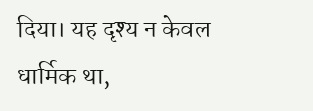दिया। यह दृश्य न केवल धार्मिक था,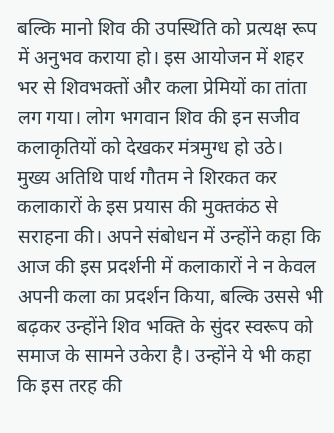बल्कि मानो शिव की उपस्थिति को प्रत्यक्ष रूप में अनुभव कराया हो। इस आयोजन में शहर भर से शिवभक्तों और कला प्रेमियों का तांता लग गया। लोग भगवान शिव की इन सजीव कलाकृतियों को देखकर मंत्रमुग्ध हो उठे।
मुख्य अतिथि पार्थ गौतम ने शिरकत कर कलाकारों के इस प्रयास की मुक्तकंठ से सराहना की। अपने संबोधन में उन्होंने कहा कि आज की इस प्रदर्शनी में कलाकारों ने न केवल अपनी कला का प्रदर्शन किया, बल्कि उससे भी बढ़कर उन्होंने शिव भक्ति के सुंदर स्वरूप को समाज के सामने उकेरा है। उन्होंने ये भी कहा कि इस तरह की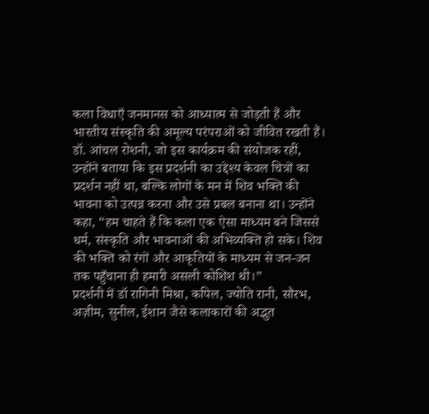कला विधाएँ जनमानस को आध्यात्म से जोड़ती हैं और भारतीय संस्कृति की अमूल्य परंपराओं को जीवित रखती हैं।
डॉ. आंचल रोशनी, जो इस कार्यक्रम की संयोजक रहीं, उन्होंने बताया कि इस प्रदर्शनी का उद्देश्य केवल चित्रों का प्रदर्शन नहीं था, बल्कि लोगों के मन में शिव भक्ति की भावना को उत्पन्न करना और उसे प्रबल बनाना था। उन्होंने कहा, “हम चाहते हैं कि कला एक ऐसा माध्यम बने जिससे धर्म, संस्कृति और भावनाओं की अभिव्यक्ति हो सके। शिव की भक्ति को रंगों और आकृतियों के माध्यम से जन-जन तक पहुँचाना ही हमारी असली कोशिश थी।”
प्रदर्शनी में डॉ रागिनी मिश्रा, कपिल, ज्योति रानी, सौरभ, अज़ीम, सुनील, ईशान जैसे कलाकारों की अद्भुत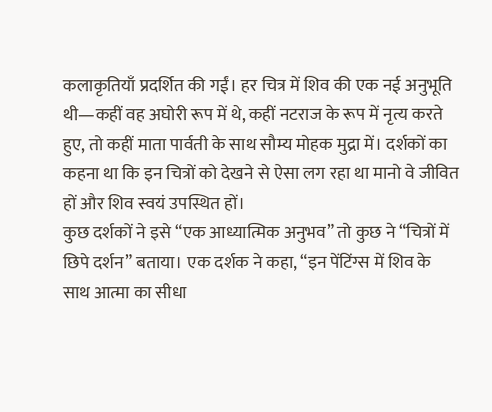कलाकृतियाँ प्रदर्शित की गईं। हर चित्र में शिव की एक नई अनुभूति थी—कहीं वह अघोरी रूप में थे, कहीं नटराज के रूप में नृत्य करते हुए, तो कहीं माता पार्वती के साथ सौम्य मोहक मुद्रा में। दर्शकों का कहना था कि इन चित्रों को देखने से ऐसा लग रहा था मानो वे जीवित हों और शिव स्वयं उपस्थित हों।
कुछ दर्शकों ने इसे “एक आध्यात्मिक अनुभव” तो कुछ ने “चित्रों में छिपे दर्शन” बताया। एक दर्शक ने कहा, “इन पेंटिंग्स में शिव के साथ आत्मा का सीधा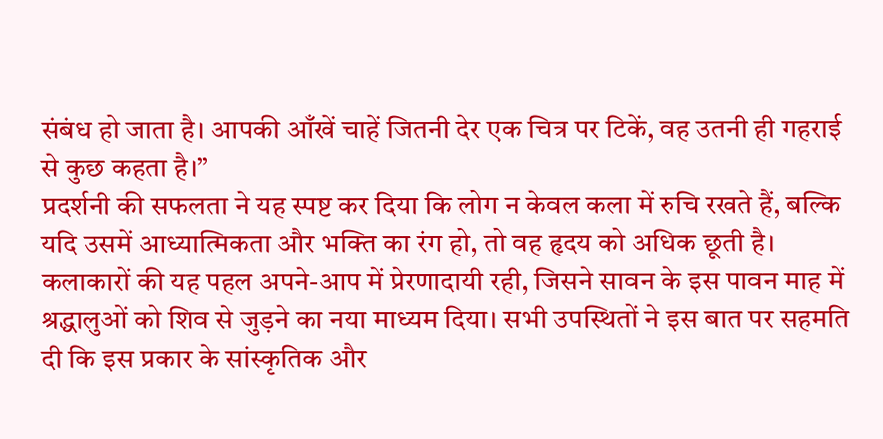संबंध हो जाता है। आपकी आँखें चाहें जितनी देर एक चित्र पर टिकें, वह उतनी ही गहराई से कुछ कहता है।”
प्रदर्शनी की सफलता ने यह स्पष्ट कर दिया कि लोग न केवल कला में रुचि रखते हैं, बल्कि यदि उसमें आध्यात्मिकता और भक्ति का रंग हो, तो वह हृदय को अधिक छूती है। कलाकारों की यह पहल अपने-आप में प्रेरणादायी रही, जिसने सावन के इस पावन माह में श्रद्धालुओं को शिव से जुड़ने का नया माध्यम दिया। सभी उपस्थितों ने इस बात पर सहमति दी कि इस प्रकार के सांस्कृतिक और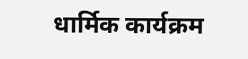धार्मिक कार्यक्रम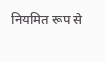नियमित रूप से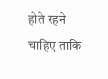होते रहने चाहिए ताकि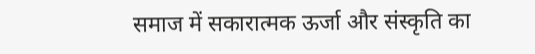समाज में सकारात्मक ऊर्जा और संस्कृति का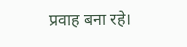प्रवाह बना रहे।